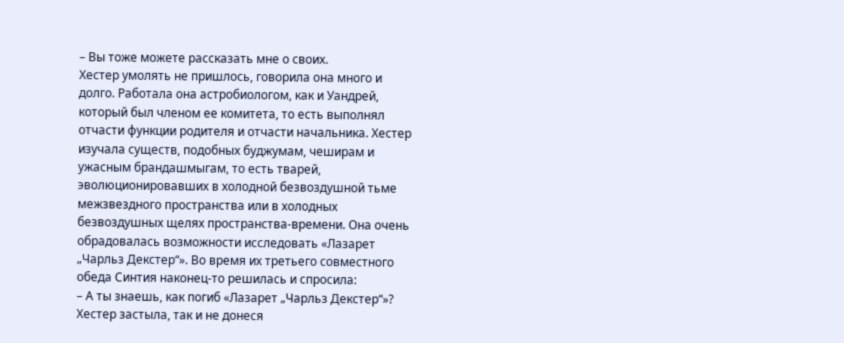– Вы тоже можете рассказать мне о своих.
Хестер умолять не пришлось, говорила она много и долго. Работала она астробиологом, как и Уандрей, который был членом ее комитета, то есть выполнял отчасти функции родителя и отчасти начальника. Хестер изучала существ, подобных буджумам, чеширам и ужасным брандашмыгам, то есть тварей, эволюционировавших в холодной безвоздушной тьме межзвездного пространства или в холодных безвоздушных щелях пространства‑времени. Она очень обрадовалась возможности исследовать «Лазарет „Чарльз Декстер“». Во время их третьего совместного обеда Синтия наконец‑то решилась и спросила:
– А ты знаешь, как погиб «Лазарет „Чарльз Декстер“»?
Хестер застыла, так и не донеся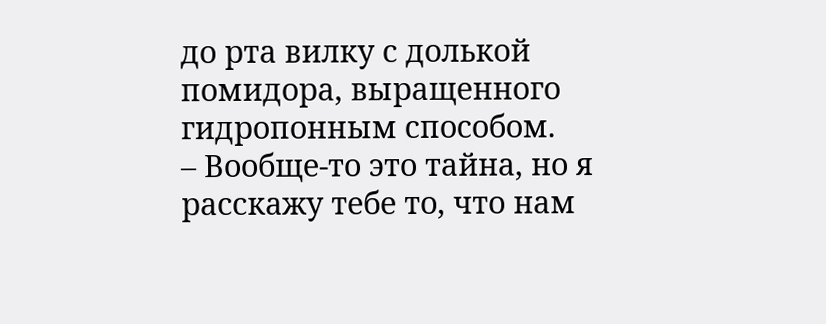до рта вилку с долькой помидора, выращенного гидропонным способом.
– Вообще‑то это тайна, но я расскажу тебе то, что нам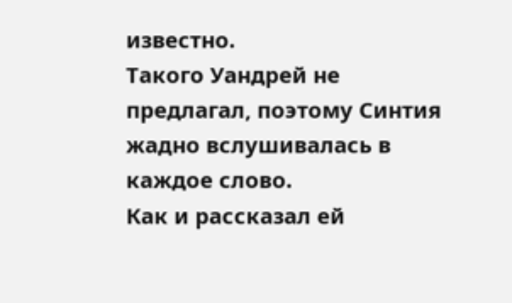известно.
Такого Уандрей не предлагал, поэтому Синтия жадно вслушивалась в каждое слово.
Как и рассказал ей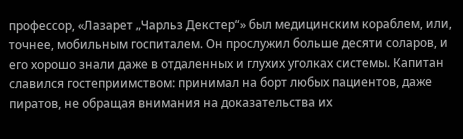профессор, «Лазарет „Чарльз Декстер“» был медицинским кораблем, или, точнее, мобильным госпиталем. Он прослужил больше десяти соларов, и его хорошо знали даже в отдаленных и глухих уголках системы. Капитан славился гостеприимством: принимал на борт любых пациентов, даже пиратов, не обращая внимания на доказательства их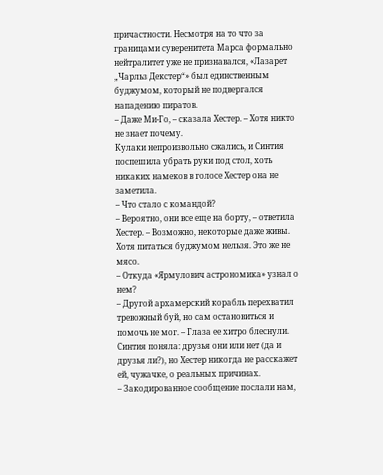причастности. Несмотря на то что за границами суверенитета Марса формально нейтралитет уже не признавался, «Лазарет „Чарльз Декстер“» был единственным буджумом, который не подвергался нападению пиратов.
– Даже Ми‑Го, – сказала Хестер. – Хотя никто не знает почему.
Кулаки непроизвольно сжались, и Синтия поспешила убрать руки под стол, хоть никаких намеков в голосе Хестер она не заметила.
– Что стало с командой?
– Вероятно, они все еще на борту, – ответила Хестер. – Возможно, некоторые даже живы. Хотя питаться буджумом нельзя. Это же не мясо.
– Откуда «Ярмулович астрономика» узнал о нем?
– Другой архамерский корабль перехватил тревожный буй, но сам остановиться и помочь не мог. – Глаза ее хитро блеснули.
Синтия поняла: друзья они или нет (да и друзья ли?), но Хестер никогда не расскажет ей, чужачке, о реальных причинах.
– Закодированное сообщение послали нам,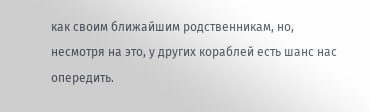как своим ближайшим родственникам, но, несмотря на это, у других кораблей есть шанс нас опередить.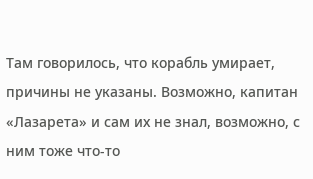Там говорилось, что корабль умирает, причины не указаны. Возможно, капитан «Лазарета» и сам их не знал, возможно, с ним тоже что‑то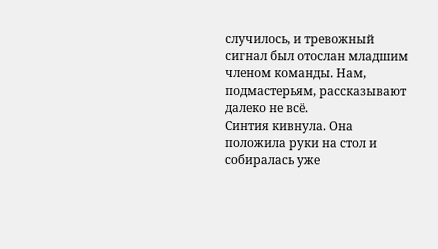случилось, и тревожный сигнал был отослан младшим членом команды. Нам, подмастерьям, рассказывают далеко не всё.
Синтия кивнула. Она положила руки на стол и собиралась уже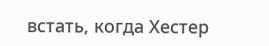встать, когда Хестер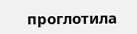проглотила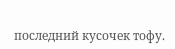последний кусочек тофу.